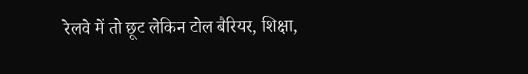रेलवे में तो छूट लेकिन टोल बैरियर, शिक्षा,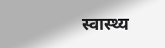स्वास्थ्य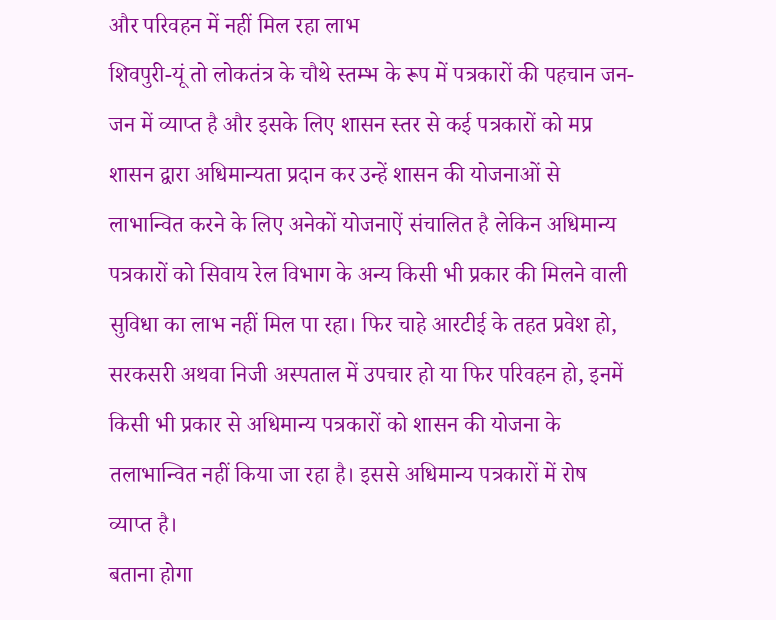और परिवहन में नहीं मिल रहा लाभ
शिवपुरी-यूं तो लोकतंत्र के चौथे स्तम्भ के रूप में पत्रकारों की पहचान जन-जन में व्याप्त है और इसके लिए शासन स्तर से कई पत्रकारों को मप्र शासन द्वारा अधिमान्यता प्रदान कर उन्हें शासन की योजनाओं से लाभान्वित करने के लिए अनेकों योजनाऐं संचालित है लेकिन अधिमान्य पत्रकारों को सिवाय रेल विभाग के अन्य किसी भी प्रकार की मिलने वाली सुविधा का लाभ नहीं मिल पा रहा। फिर चाहे आरटीई के तहत प्रवेश हो, सरकसरी अथवा निजी अस्पताल में उपचार हो या फिर परिवहन हो, इनमें किसी भी प्रकार से अधिमान्य पत्रकारों को शासन की योजना के तलाभान्वित नहीं किया जा रहा है। इससे अधिमान्य पत्रकारों में रोष व्याप्त है।
बताना होगा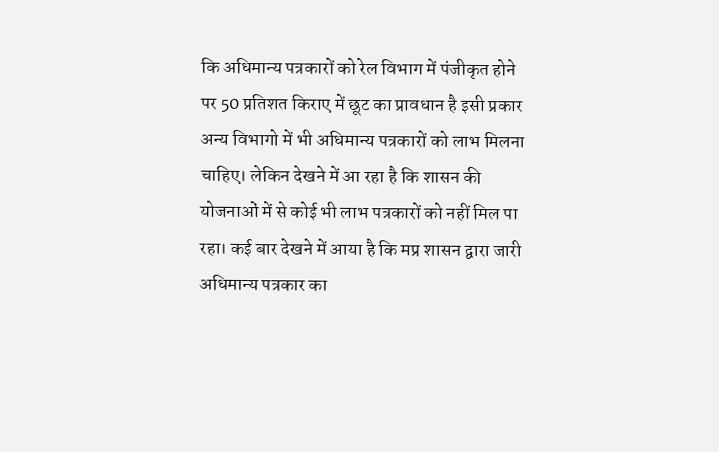कि अधिमान्य पत्रकारों को रेल विभाग में पंजीकृत होने पर 50 प्रतिशत किराए में छूट का प्रावधान है इसी प्रकार अन्य विभागो में भी अधिमान्य पत्रकारों को लाभ मिलना चाहिए। लेकिन देखने में आ रहा है कि शासन की योजनाओं में से कोई भी लाभ पत्रकारों को नहीं मिल पा रहा। कई बार देखने में आया है कि मप्र शासन द्वारा जारी अधिमान्य पत्रकार का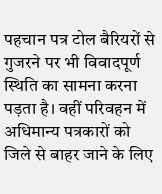पहचान पत्र टोल बैरियरों से गुजरने पर भी विवादपूर्ण स्थिति का सामना करना पड़ता है। वहीं परिवहन में अधिमान्य पत्रकारों को जिले से बाहर जाने के लिए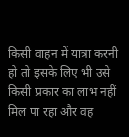किसी वाहन में यात्रा करनी हो तो इसके लिए भी उसे किसी प्रकार का लाभ नहीं मिल पा रहा और वह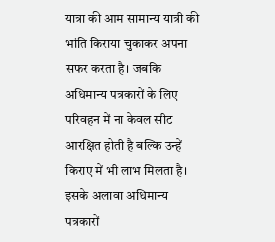यात्रा की आम सामान्य यात्री की भांति किराया चुकाकर अपना सफर करता है। जबकि अधिमान्य पत्रकारों के लिए परिवहन में ना केवल सीट आरक्षित होती है बल्कि उन्हें किराए में भी लाभ मिलता है। इसके अलावा अधिमान्य पत्रकारों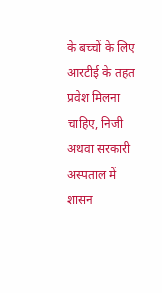के बच्चों के लिए आरटीई के तहत प्रवेश मिलना चाहिए, निजी अथवा सरकारी अस्पताल में शासन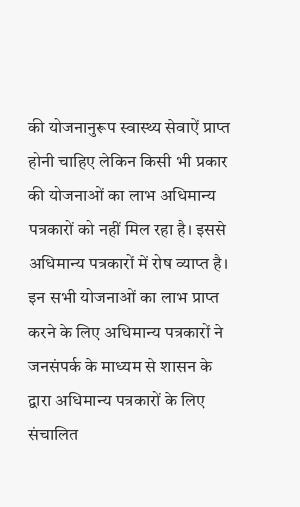की योजनानुरूप स्वास्थ्य सेवाऐं प्राप्त होनी चाहिए लेकिन किसी भी प्रकार की योजनाओं का लाभ अधिमान्य पत्रकारों को नहीं मिल रहा है। इससे अधिमान्य पत्रकारों में रोष व्याप्त है। इन सभी योजनाओं का लाभ प्राप्त करने के लिए अधिमान्य पत्रकारों ने जनसंपर्क के माध्यम से शासन के द्वारा अधिमान्य पत्रकारों के लिए संचालित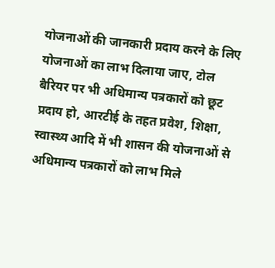योजनाओं की जानकारी प्रदाय करने के लिए योजनाओं का लाभ दिलाया जाए, टोल बैरियर पर भी अधिमान्य पत्रकारों को छूट प्रदाय हो, आरटीई के तहत प्रवेश, शिक्षा, स्वास्थ्य आदि में भी शासन की योजनाओं से अधिमान्य पत्रकारों को लाभ मिले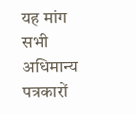यह मांग सभी अधिमान्य पत्रकारों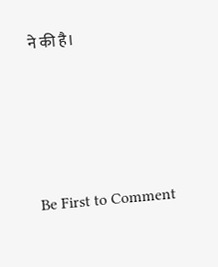ने की है।





Be First to Comment